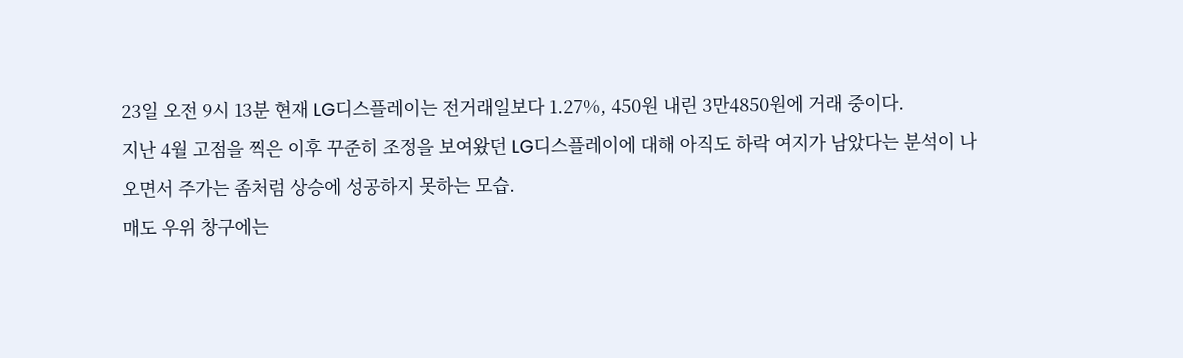23일 오전 9시 13분 현재 LG디스플레이는 전거래일보다 1.27%, 450원 내린 3만4850원에 거래 중이다.
지난 4월 고점을 찍은 이후 꾸준히 조정을 보여왔던 LG디스플레이에 대해 아직도 하락 여지가 남았다는 분석이 나오면서 주가는 좀처럼 상승에 성공하지 못하는 모습.
매도 우위 창구에는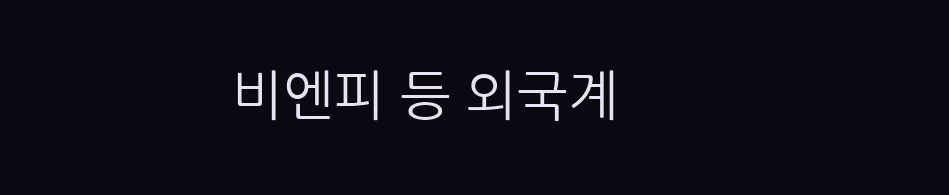비엔피 등 외국계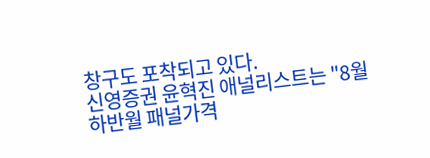창구도 포착되고 있다.
신영증권 윤혁진 애널리스트는 "8월 하반월 패널가격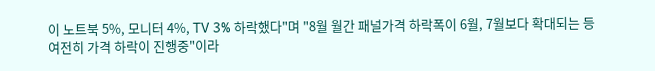이 노트북 5%, 모니터 4%, TV 3% 하락했다"며 "8월 월간 패널가격 하락폭이 6월, 7월보다 확대되는 등 여전히 가격 하락이 진행중"이라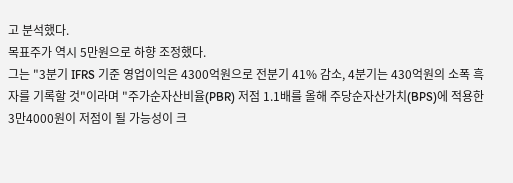고 분석했다.
목표주가 역시 5만원으로 하향 조정했다.
그는 "3분기 IFRS 기준 영업이익은 4300억원으로 전분기 41% 감소, 4분기는 430억원의 소폭 흑자를 기록할 것"이라며 "주가순자산비율(PBR) 저점 1.1배를 올해 주당순자산가치(BPS)에 적용한 3만4000원이 저점이 될 가능성이 크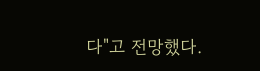다"고 전망했다.